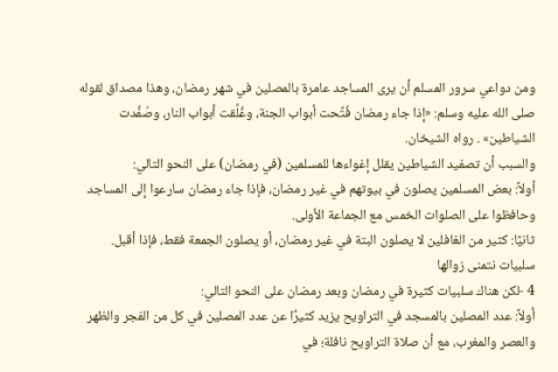ومن دواعي سرور المسلم أن يرى المساجد عامرة بالمصلين في شهر رمضان، وهذا مصداق لقوله صلى الله عليه وسلم: «إذا جاء رمضان فُتِّحت أبواب الجنة، وغُلِّقت أبواب النار، وصُفِّدت الشياطين» . رواه الشيخان.
والسبب أن تصفيد الشياطين يقلل إغواءها للمسلمين (في رمضان) على النحو التالي:
أولاً: بعض المسلمين يصلون في بيوتهم في غير رمضان، فإذا جاء رمضان سارعوا إلى المساجد وحافظوا على الصلوات الخمس مع الجماعة الأولى.
ثانيًا: كثير من الغافلين لا يصلون البتة في غير رمضان، أو يصلون الجمعة فقط، فإذا أقبل.
سلبيات نتمنى زوالها
4 -لكن هناك سلبيات كثيرة في رمضان وبعد رمضان على النحو التالي:
أولاً: عدد المصلين بالمسجد في التراويح يزيد كثيرًا عن عدد المصلين في كل من الفجر والظهر والعصر والمغرب، مع أن صلاة التراويح نافلة؛ في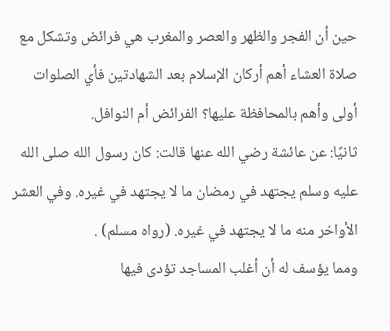حين أن الفجر والظهر والعصر والمغرب هي فرائض وتشكل مع صلاة العشاء أهم أركان الإسلام بعد الشهادتين فأي الصلوات أولى وأهم بالمحافظة عليها؟ الفرائض أم النوافل.
ثانيًا: عن عائشة رضي الله عنها قالت: كان رسول الله صلى الله عليه وسلم يجتهد في رمضان ما لا يجتهد في غيره. وفي العشر الأواخر منه ما لا يجتهد في غيره. (رواه مسلم) .
ومما يؤسف له أن أغلب المساجد تؤدى فيها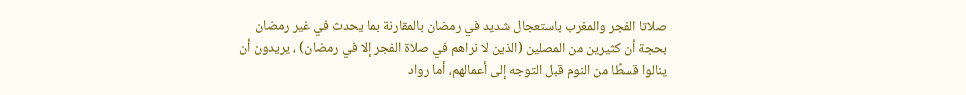صلاتا الفجر والمغرب باستعجال شديد في رمضان بالمقارنة بما يحدث في غير رمضان بحجة أن كثيرين من المصلين (الذين لا نراهم في صلاة الفجر إلا في رمضان) ، يريدون أن ينالوا قسطًا من النوم قبل التوجه إلى أعمالهم، أما رواد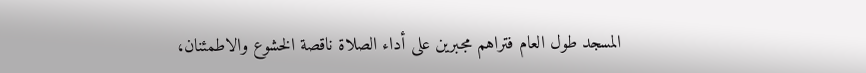المسجد طول العام فتراهم مجبرين على أداء الصلاة ناقصة الخشوع والاطمئنان،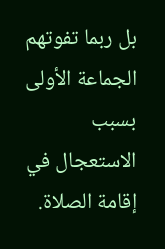بل ربما تفوتهم الجماعة الأولى بسبب الاستعجال في إقامة الصلاة.